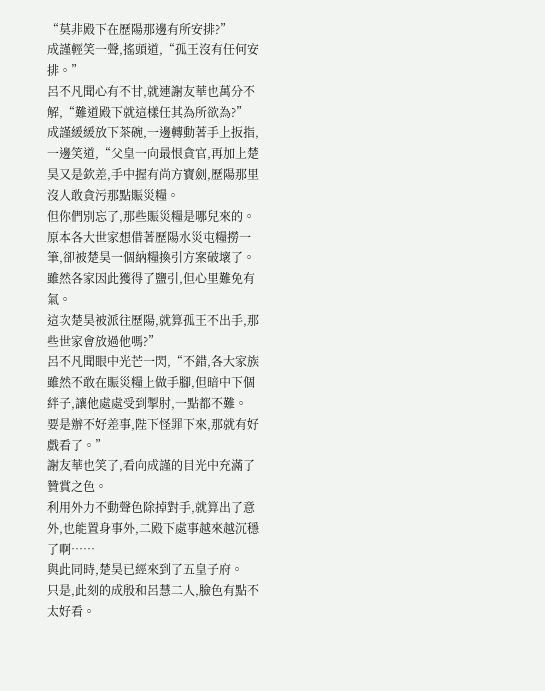“莫非殿下在歷陽那邊有所安排?”
成謹輕笑一聲,搖頭道,“孤王沒有任何安排。”
呂不凡聞心有不甘,就連謝友華也萬分不解,“難道殿下就這樣任其為所欲為?”
成謹緩緩放下茶碗,一邊轉動著手上扳指,一邊笑道,“父皇一向最恨貪官,再加上楚昊又是欽差,手中握有尚方寶劍,歷陽那里沒人敢貪污那點賑災糧。
但你們別忘了,那些賑災糧是哪兒來的。
原本各大世家想借著歷陽水災屯糧撈一筆,卻被楚昊一個納糧換引方案破壞了。
雖然各家因此獲得了鹽引,但心里難免有氣。
這次楚昊被派往歷陽,就算孤王不出手,那些世家會放過他嗎?”
呂不凡聞眼中光芒一閃,“不錯,各大家族雖然不敢在賑災糧上做手腳,但暗中下個絆子,讓他處處受到掣肘,一點都不難。
要是辦不好差事,陛下怪罪下來,那就有好戲看了。”
謝友華也笑了,看向成謹的目光中充滿了贊賞之色。
利用外力不動聲色除掉對手,就算出了意外,也能置身事外,二殿下處事越來越沉穩了啊……
與此同時,楚昊已經來到了五皇子府。
只是,此刻的成殷和呂慧二人,臉色有點不太好看。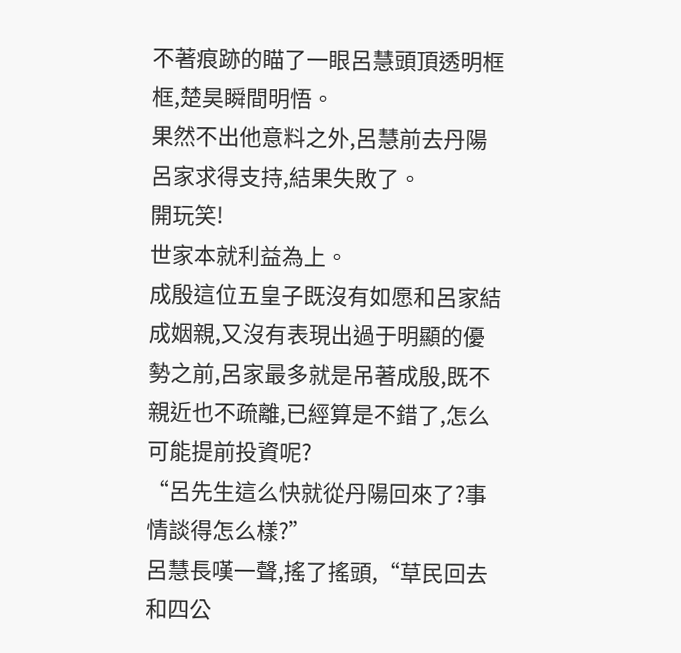不著痕跡的瞄了一眼呂慧頭頂透明框框,楚昊瞬間明悟。
果然不出他意料之外,呂慧前去丹陽呂家求得支持,結果失敗了。
開玩笑!
世家本就利益為上。
成殷這位五皇子既沒有如愿和呂家結成姻親,又沒有表現出過于明顯的優勢之前,呂家最多就是吊著成殷,既不親近也不疏離,已經算是不錯了,怎么可能提前投資呢?
“呂先生這么快就從丹陽回來了?事情談得怎么樣?”
呂慧長嘆一聲,搖了搖頭,“草民回去和四公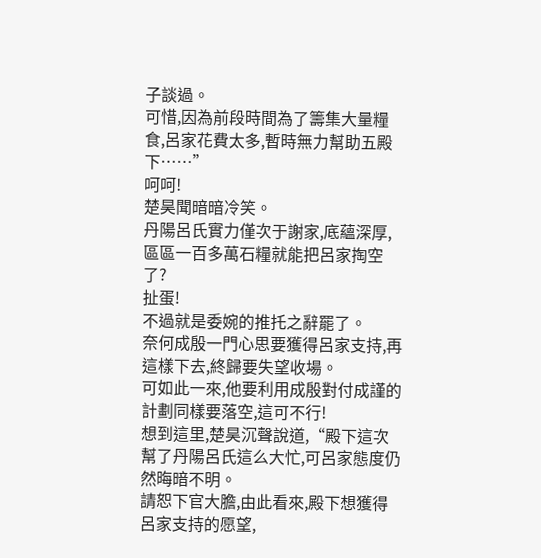子談過。
可惜,因為前段時間為了籌集大量糧食,呂家花費太多,暫時無力幫助五殿下……”
呵呵!
楚昊聞暗暗冷笑。
丹陽呂氏實力僅次于謝家,底蘊深厚,區區一百多萬石糧就能把呂家掏空了?
扯蛋!
不過就是委婉的推托之辭罷了。
奈何成殷一門心思要獲得呂家支持,再這樣下去,終歸要失望收場。
可如此一來,他要利用成殷對付成謹的計劃同樣要落空,這可不行!
想到這里,楚昊沉聲說道,“殿下這次幫了丹陽呂氏這么大忙,可呂家態度仍然晦暗不明。
請恕下官大膽,由此看來,殿下想獲得呂家支持的愿望,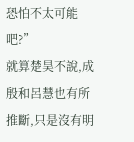恐怕不太可能吧?”
就算楚昊不說,成殷和呂慧也有所推斷,只是沒有明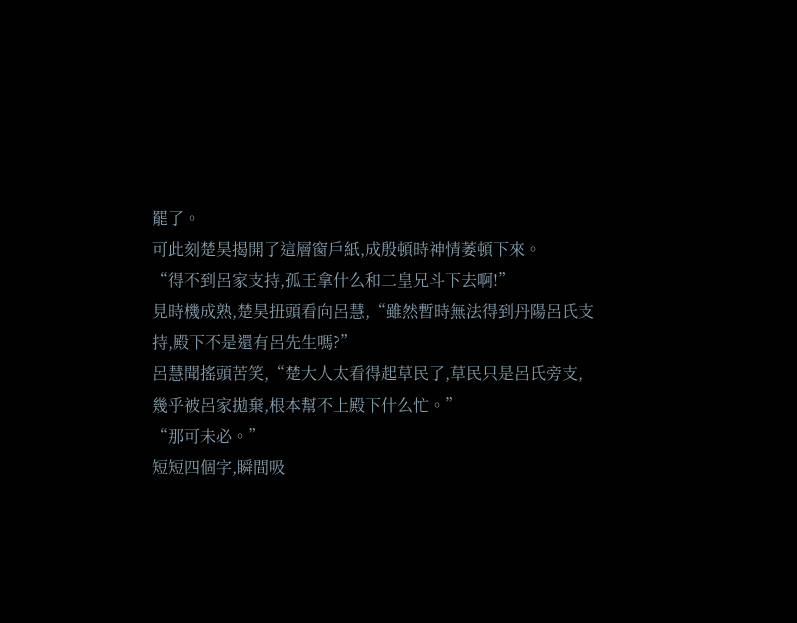罷了。
可此刻楚昊揭開了這層窗戶紙,成殷頓時神情萎頓下來。
“得不到呂家支持,孤王拿什么和二皇兄斗下去啊!”
見時機成熟,楚昊扭頭看向呂慧,“雖然暫時無法得到丹陽呂氏支持,殿下不是還有呂先生嗎?”
呂慧聞搖頭苦笑,“楚大人太看得起草民了,草民只是呂氏旁支,幾乎被呂家拋棄,根本幫不上殿下什么忙。”
“那可未必。”
短短四個字,瞬間吸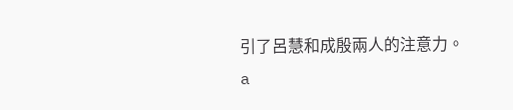引了呂慧和成殷兩人的注意力。
a